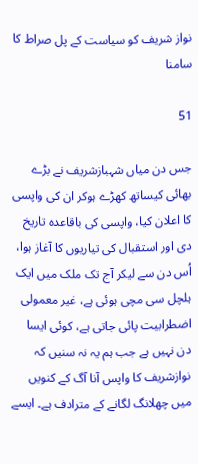نواز شریف کو سیاست کے پل صراط کا سامنا

51

جس دن میاں شہبازشریف نے بڑے بھائی کیساتھ کھڑے ہوکر ان کی واپسی کا اعلان کیا، واپسی کی باقاعدہ تاریخ دی اور استقبال کی تیاریوں کا آغاز ہوا، اُس دن سے لیکر آج تک ملک میں ایک ہلچل سی مچی ہوئی ہے، غیر معمولی اضطرابیت پائی جاتی ہے، کوئی ایسا دن نہیں ہے جب ہم یہ نہ سنیں کہ نوازشریف کا واپس آنا آگ کے کنویں میں چھلانگ لگانے کے مترادف ہے۔ ایسے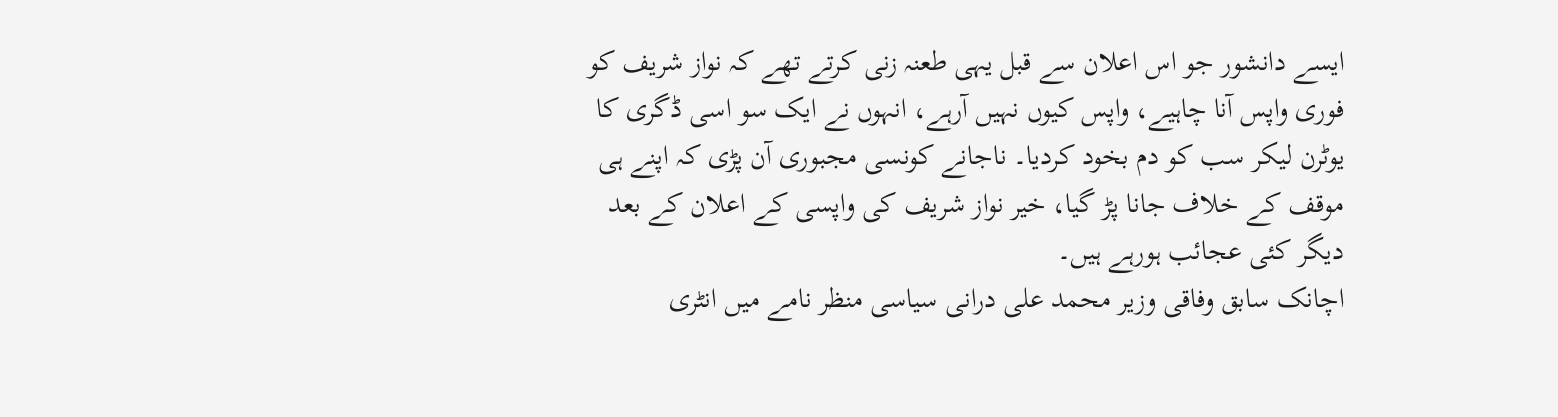ایسے دانشور جو اس اعلان سے قبل یہی طعنہ زنی کرتے تھے کہ نواز شریف کو فوری واپس آنا چاہیے، واپس کیوں نہیں آرہے، انہوں نے ایک سو اسی ڈگری کا یوٹرن لیکر سب کو دم بخود کردیا۔ ناجانے کونسی مجبوری آن پڑی کہ اپنے ہی موقف کے خلاف جانا پڑ گیا، خیر نواز شریف کی واپسی کے اعلان کے بعد دیگر کئی عجائب ہورہے ہیں۔
اچانک سابق وفاقی وزیر محمد علی درانی سیاسی منظر نامے میں انٹری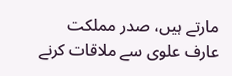مارتے ہیں، صدر مملکت عارف علوی سے ملاقات کرنے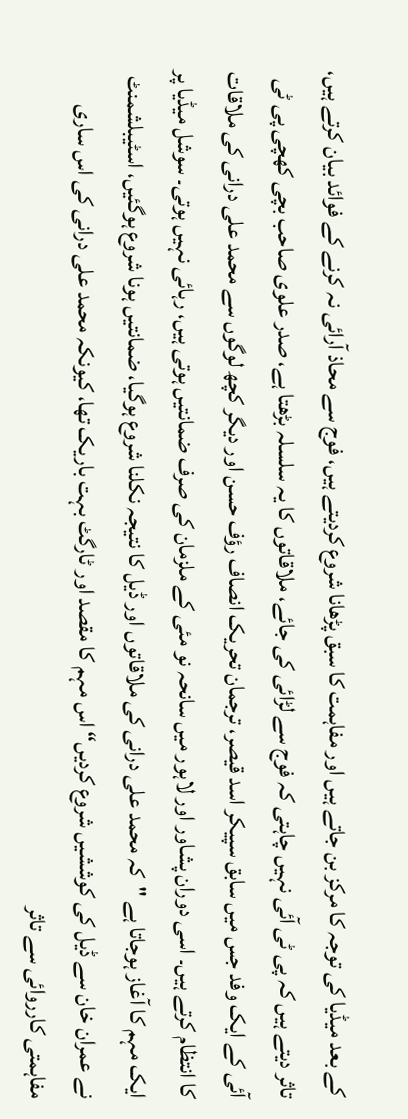کے بعد میڈیا کی توجہ کا مرکز بن جاتے ہیں اور مفاہمت کا سبق پڑھانا شروع کردیتے ہیں، فوج سے محاذ آرائی نہ کرنے کے فوائد بیان کرتے ہیں، تاثر دیتے ہیں کہ پی ٹی آئی نہیں چاہتی کہ فوج سے لڑائی کی جائے، ملاقاتوں کا یہ سلسلہ بڑھتا ہے، صدر علوی صاحب بچی کھچی پی ٹی آئی کے ایک وفد جس میں سابق سپیکر اسد قیصر، ترجمان تحریک انصاف رؤف حسن اور دیگر کچھ لوگوں سے محمد علی درانی کی ملاقات کا انتظام کرتے ہیں۔ اسی دوران پشاور اور لاہور میں سانحہ نو مئی کے ملزمان کی صرف ضمانتیں ہوتی ہیں، رہائی نہیں ہوتی۔ سوشل میڈیا پر ایک مہم کا آغاز ہوجاتا ہے "کہ محمد علی درانی کی ملاقاتوں اور ڈیل کا نتیجہ نکلنا شروع ہوگیا، ضمانتیں ہونا شروع ہوگئیں، اسٹیبلشمنٹ نے عمران خان سے ڈیل کی کوششیں شروع کردیں“ اس مہم کا مقصد اور ٹارگٹ بہت باریک تھا، کیونکہ محمد علی درانی کی اس ساری مفاہمتی کارروائی سے تاثر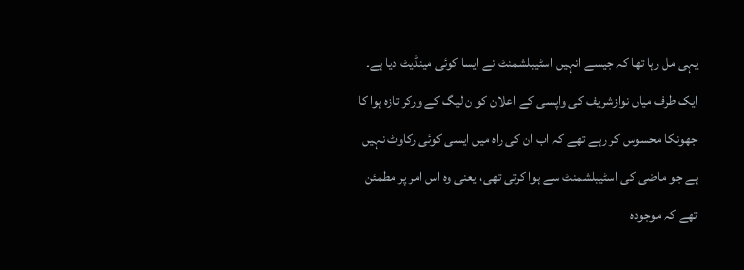یہی مل رہا تھا کہ جیسے انہیں اسٹیبلشمنٹ نے ایسا کوئی مینڈیٹ دیا ہے۔ ایک طرف میاں نوازشریف کی واپسی کے اعلان کو ن لیگ کے ورکر تازہ ہوا کا جھونکا محسوس کر رہے تھے کہ اب ان کی راہ میں ایسی کوئی رکاوٹ نہیں ہے جو ماضی کی اسٹیبلشمنٹ سے ہوا کرتی تھی، یعنی وہ اس امر پر مطمئن تھے کہ موجودہ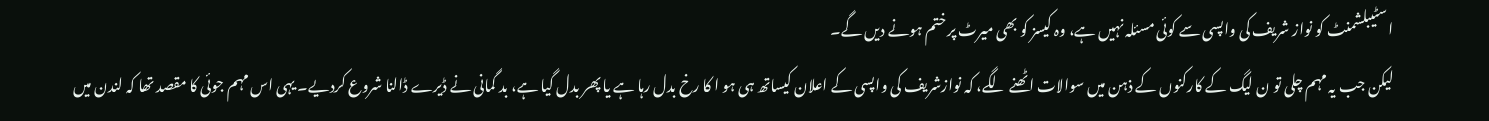اسٹیبلشمنٹ کو نواز شریف کی واپسی سے کوئی مسئلہ نہیں ہے، وہ کیسز کو بھی میرٹ پر ختم ہونے دیں گے۔
لیکن جب یہ مہم چلی تو ن لیگ کے کارکنوں کے ذہن میں سوالات اٹھنے لگے، کہ نوازشریف کی واپسی کے اعلان کیساتھ ہی ہو ا کا رخ بدل رہا ہے یا پھر بدل گیا ہے، بد گمانی نے ڈیرے ڈالنا شروع کردیے۔ یہی اس مہم جوئی کا مقصد تھا کہ لندن میں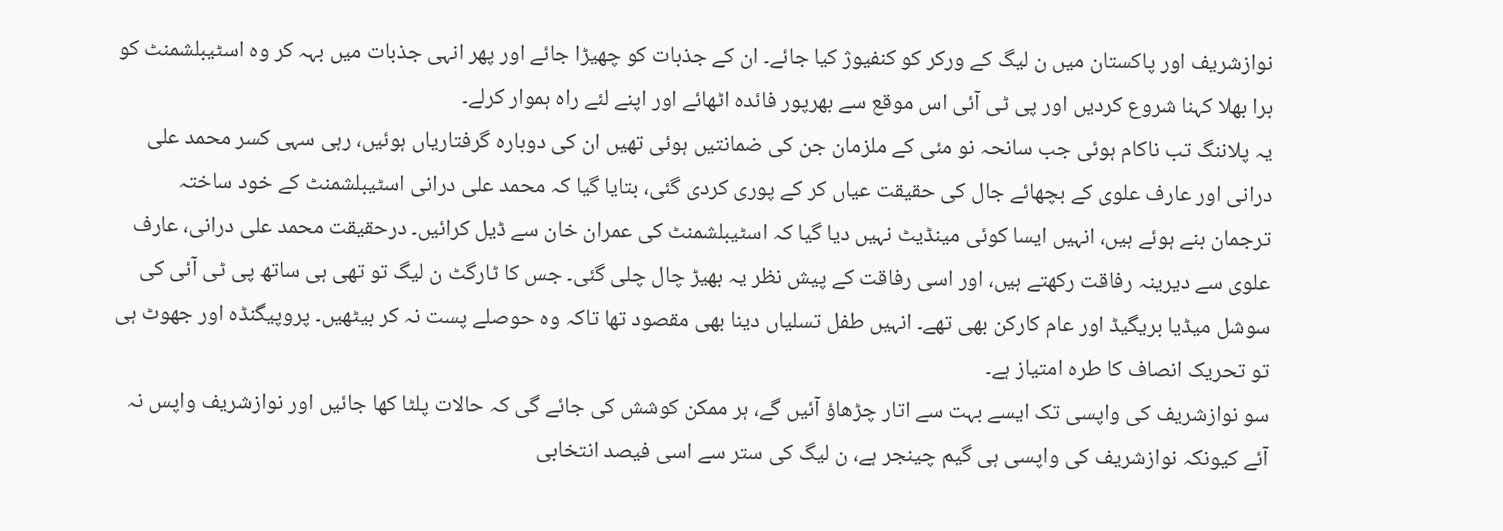نوازشریف اور پاکستان میں ن لیگ کے ورکر کو کنفیوژ کیا جائے۔ ان کے جذبات کو چھیڑا جائے اور پھر انہی جذبات میں بہہ کر وہ اسٹیبلشمنٹ کو برا بھلا کہنا شروع کردیں اور پی ٹی آئی اس موقع سے بھرپور فائدہ اٹھائے اور اپنے لئے راہ ہموار کرلے۔
یہ پلاننگ تب ناکام ہوئی جب سانحہ نو مئی کے ملزمان جن کی ضمانتیں ہوئی تھیں ان کی دوبارہ گرفتاریاں ہوئیں، رہی سہی کسر محمد علی درانی اور عارف علوی کے بچھائے جال کی حقیقت عیاں کر کے پوری کردی گئی، بتایا گیا کہ محمد علی درانی اسٹیبلشمنٹ کے خود ساختہ ترجمان بنے ہوئے ہیں، انہیں ایسا کوئی مینڈیٹ نہیں دیا گیا کہ اسٹیبلشمنٹ کی عمران خان سے ڈیل کرائیں۔ درحقیقت محمد علی درانی، عارف علوی سے دیرینہ رفاقت رکھتے ہیں، اور اسی رفاقت کے پیش نظر یہ بھیڑ چال چلی گئی۔ جس کا ٹارگٹ ن لیگ تو تھی ہی ساتھ پی ٹی آئی کی سوشل میڈیا بریگیڈ اور عام کارکن بھی تھے۔ انہیں طفل تسلیاں دینا بھی مقصود تھا تاکہ وہ حوصلے پست نہ کر بیٹھیں۔ پروپیگنڈہ اور جھوٹ ہی تو تحریک انصاف کا طرہ امتیاز ہے۔
سو نوازشریف کی واپسی تک ایسے بہت سے اتار چڑھاؤ آئیں گے، ہر ممکن کوشش کی جائے گی کہ حالات پلٹا کھا جائیں اور نوازشریف واپس نہ آئے کیونکہ نوازشریف کی واپسی ہی گیم چینجر ہے، ن لیگ کی ستر سے اسی فیصد انتخابی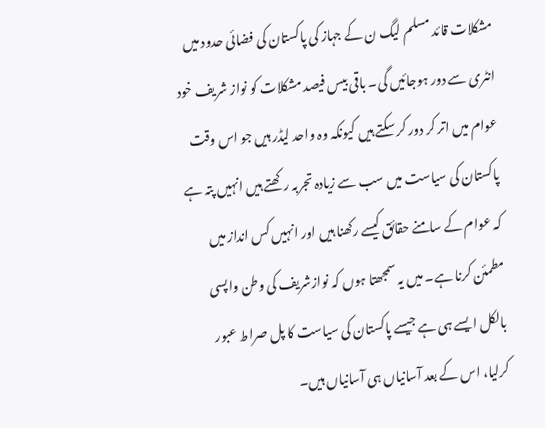مشکلات قائد مسلم لیگ ن کے جہاز کی پاکستان کی فضائی حدود میں انٹری سے دور ہوجائیں گی۔ باقی بیس فیصد مشکلات کو نواز شریف خود عوام میں اتر کر دور کر سکتے ہیں کیونکہ وہ واحد لیڈر ہیں جو اس وقت پاکستان کی سیاست میں سب سے زیادہ تجربہ رکھتے ہیں انہیں پتہ ہے کہ عوام کے سامنے حقائق کیسے رکھنا ہیں اور انہیں کس انداز میں مطمئن کرنا ہے۔ میں یہ سمجھتا ہوں کہ نوازشریف کی وطن واپسی بالکل ایسے ہی ہے جیسے پاکستان کی سیاست کا پل صراط عبور کرلیا، اس کے بعد آسانیاں ہی آسانیاں ہیں۔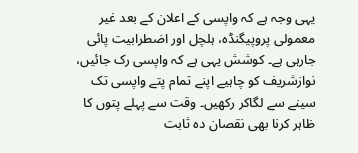یہی وجہ ہے کہ واپسی کے اعلان کے بعد غیر معمولی پروپیگنڈہ، ہلچل اور اضطرابیت پائی جارہی ہے۔ کوشش یہی ہے کہ واپسی رک جائیں، نوازشریف کو چاہیے اپنے تمام پتے واپسی تک سینے سے لگاکر رکھیں۔ وقت سے پہلے پتوں کا ظاہر کرنا بھی نقصان دہ ثابت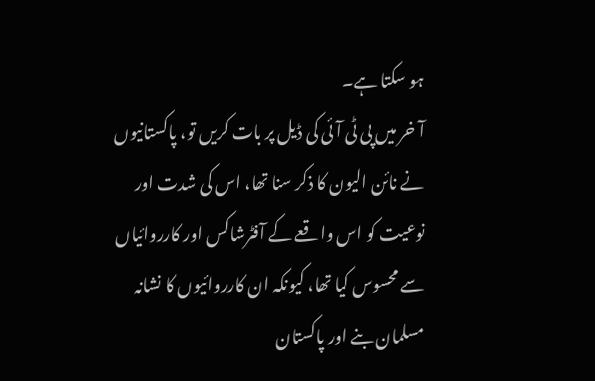ہو سکتا ہے۔
آ خر میں پی ٹی آئی کی ڈیل پر بات کریں تو، پاکستانیوں  نے نائن الیون کا ذکر سنا تھا، اس کی شدت اور نوعیت کو اس واقعے کے آفٹرشاکس اور کارروائیاں سے محسوس کیا تھا، کیونکہ ان کارروائیوں کا نشانہ مسلمان بنے اور پاکستان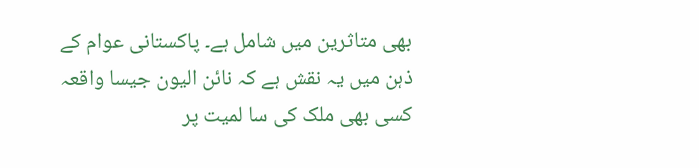بھی متاثرین میں شامل ہے۔ پاکستانی عوام کے ذہن میں یہ نقش ہے کہ نائن الیون جیسا واقعہ کسی بھی ملک کی سا لمیت پر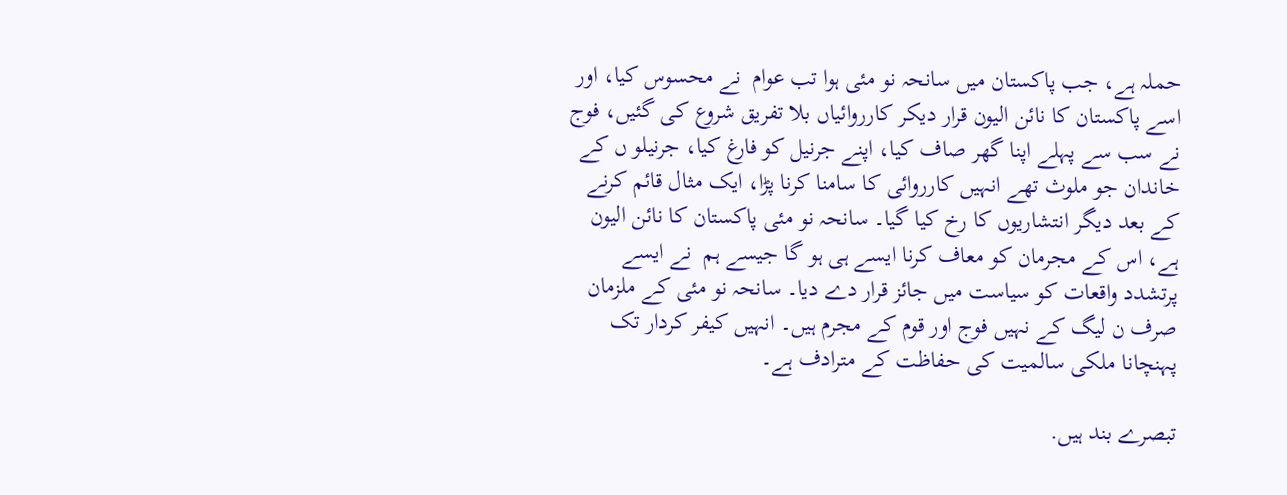حملہ ہے، جب پاکستان میں سانحہ نو مئی ہوا تب عوام  نے محسوس کیا، اور اسے پاکستان کا نائن الیون قرار دیکر کارروائیاں بلا تفریق شروع کی گئیں، فوج  نے سب سے پہلے اپنا گھر صاف کیا، اپنے جرنیل کو فارغ کیا، جرنیلو ں کے خاندان جو ملوث تھے انہیں کارروائی کا سامنا کرنا پڑا، ایک مثال قائم کرنے کے بعد دیگر انتشاریوں کا رخ کیا گیا۔ سانحہ نو مئی پاکستان کا نائن الیون ہے، اس کے مجرمان کو معاف کرنا ایسے ہی ہو گا جیسے ہم  نے ایسے پرتشدد واقعات کو سیاست میں جائز قرار دے دیا۔ سانحہ نو مئی کے ملزمان صرف ن لیگ کے نہیں فوج اور قوم کے مجرم ہیں۔ انہیں کیفر کردار تک پہنچانا ملکی سالمیت کی حفاظت کے مترادف ہے۔

تبصرے بند ہیں.